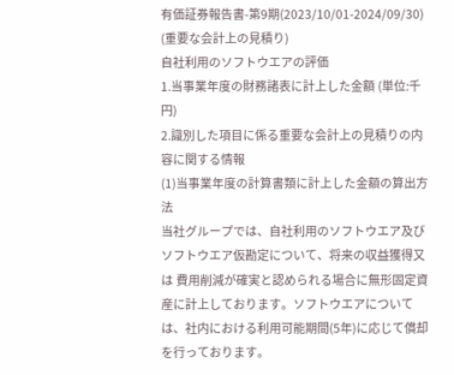有価証券報告書-第9期(2023/10/01-2024/09/30)
(重要な会計上の見積り)
自社利用のソフトウエアの評価
1.当事業年度の財務諸表に計上した金額 (単位:千円)
2.識別した項目に係る重要な会計上の見積りの内容に関する情報
(1)当事業年度の計算書類に計上した金額の算出方法
当社グループでは、自社利用のソフトウエア及びソフトウエア仮勘定について、将来の収益獲得又は 費用削減が確実と認められる場合に無形固定資産に計上しております。ソフトウエアについては、社内における利用可能期間(5年)に応じて償却を行っております。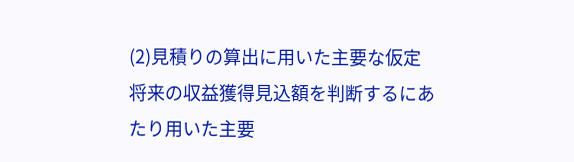(2)見積りの算出に用いた主要な仮定
将来の収益獲得見込額を判断するにあたり用いた主要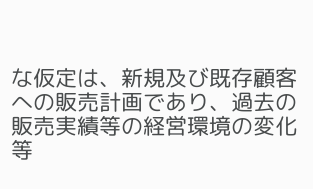な仮定は、新規及び既存顧客への販売計画であり、過去の販売実績等の経営環境の変化等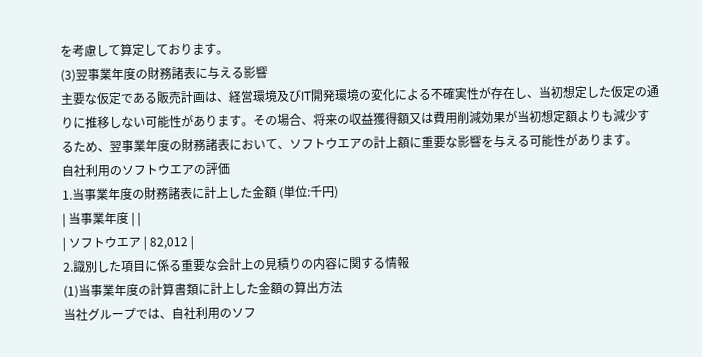を考慮して算定しております。
(3)翌事業年度の財務諸表に与える影響
主要な仮定である販売計画は、経営環境及びIT開発環境の変化による不確実性が存在し、当初想定した仮定の通りに推移しない可能性があります。その場合、将来の収益獲得額又は費用削減効果が当初想定額よりも減少するため、翌事業年度の財務諸表において、ソフトウエアの計上額に重要な影響を与える可能性があります。
自社利用のソフトウエアの評価
1.当事業年度の財務諸表に計上した金額 (単位:千円)
| 当事業年度 | |
| ソフトウエア | 82,012 |
2.識別した項目に係る重要な会計上の見積りの内容に関する情報
(1)当事業年度の計算書類に計上した金額の算出方法
当社グループでは、自社利用のソフ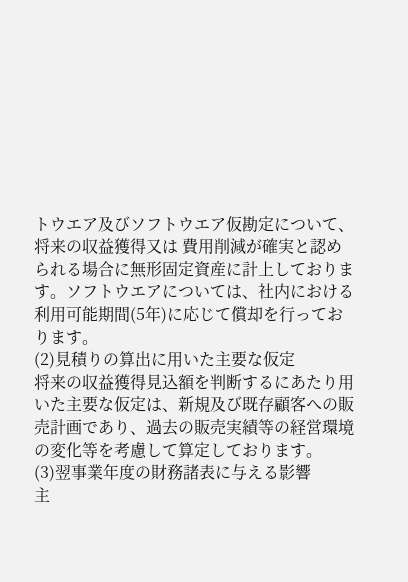トウエア及びソフトウエア仮勘定について、将来の収益獲得又は 費用削減が確実と認められる場合に無形固定資産に計上しております。ソフトウエアについては、社内における利用可能期間(5年)に応じて償却を行っております。
(2)見積りの算出に用いた主要な仮定
将来の収益獲得見込額を判断するにあたり用いた主要な仮定は、新規及び既存顧客への販売計画であり、過去の販売実績等の経営環境の変化等を考慮して算定しております。
(3)翌事業年度の財務諸表に与える影響
主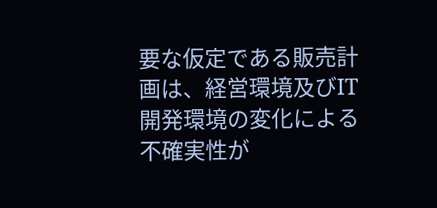要な仮定である販売計画は、経営環境及びIT開発環境の変化による不確実性が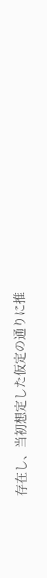存在し、当初想定した仮定の通りに推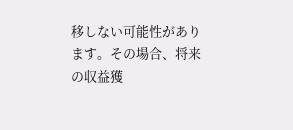移しない可能性があります。その場合、将来の収益獲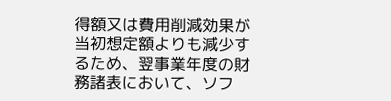得額又は費用削減効果が当初想定額よりも減少するため、翌事業年度の財務諸表において、ソフ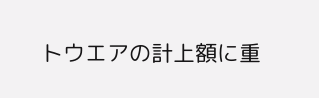トウエアの計上額に重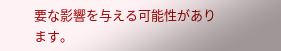要な影響を与える可能性があります。